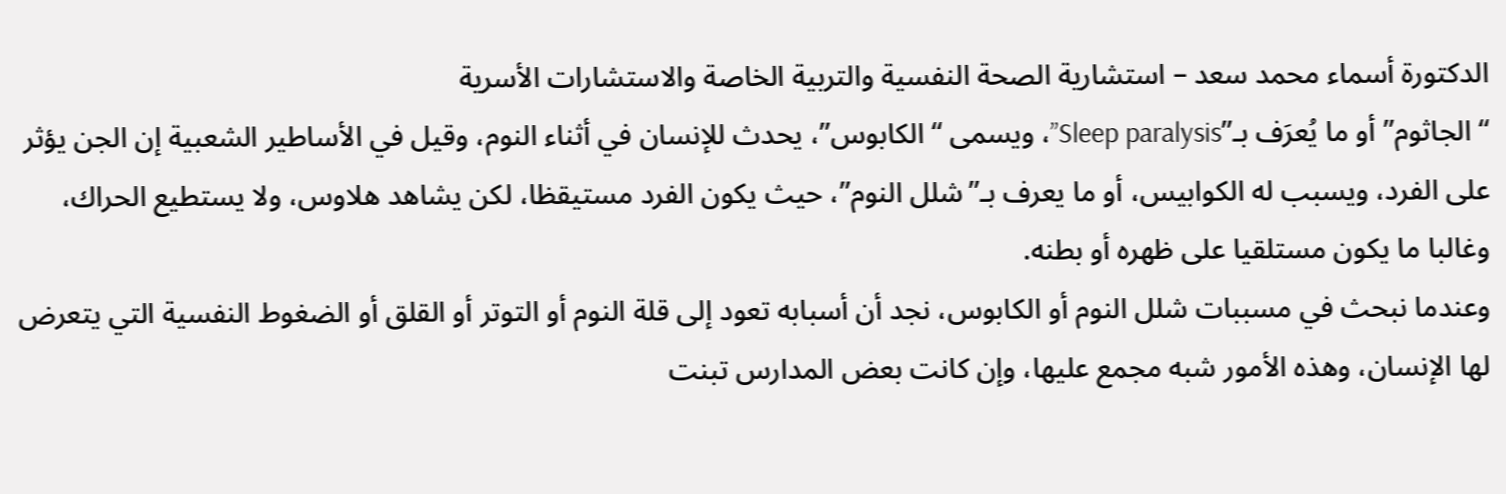الدكتورة أسماء محمد سعد – استشارية الصحة النفسية والتربية الخاصة والاستشارات الأسرية
“الجاثوم” أو ما يُعرَف بـ”Sleep paralysis”، ويسمى “الكابوس”، يحدث للإنسان في أثناء النوم، وقيل في الأساطير الشعبية إن الجن يؤثر على الفرد، ويسبب له الكوابيس، أو ما يعرف بـ”شلل النوم”، حيث يكون الفرد مستيقظا، لكن يشاهد هلاوس، ولا يستطيع الحراك، وغالبا ما يكون مستلقيا على ظهره أو بطنه.
وعندما نبحث في مسببات شلل النوم أو الكابوس، نجد أن أسبابه تعود إلى قلة النوم أو التوتر أو القلق أو الضغوط النفسية التي يتعرض لها الإنسان، وهذه الأمور شبه مجمع عليها، وإن كانت بعض المدارس تبنت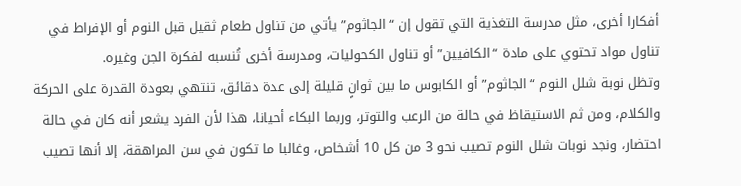أفكارا أخرى، مثل مدرسة التغذية التي تقول إن “الجاثوم” يأتي من تناول طعام ثقيل قبل النوم أو الإفراط في تناول مواد تحتوي على مادة “الكافيين” أو تناول الكحوليات، ومدرسة أخرى تُنسبه لفكرة الجن وغيره.
وتظل نوبة شلل النوم “الجاثوم” أو الكابوس ما بين ثوانٍ قليلة إلى عدة دقائق، تنتهي بعودة القدرة على الحركة والكلام، ومن ثم الاستيقاظ في حالة من الرعب والتوتر، وربما البكاء أحيانا، هذا لأن الفرد يشعر أنه كان في حالة احتضار، ونجد نوبات شلل النوم تصيب نحو 3 من كل 10 أشخاص، وغالبا ما تكون في سن المراهقة، إلا أنها تصيب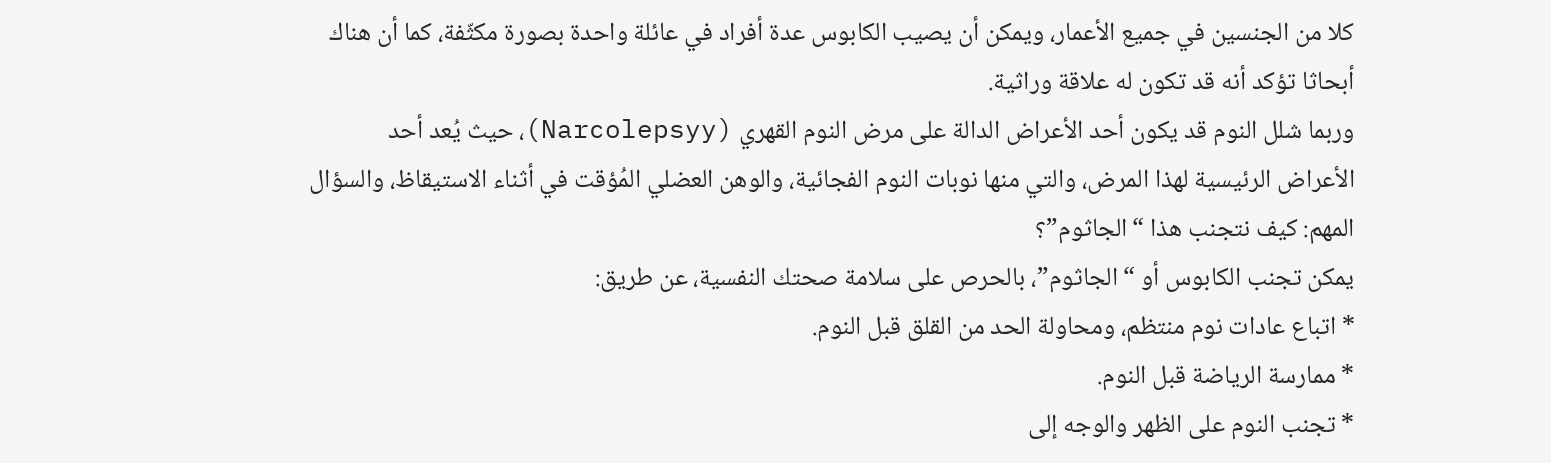كلا من الجنسين في جميع الأعمار، ويمكن أن يصيب الكابوس عدة أفراد في عائلة واحدة بصورة مكثّفة، كما أن هناك أبحاثا تؤكد أنه قد تكون له علاقة وراثية.
وربما شلل النوم قد يكون أحد الأعراض الدالة على مرض النوم القهري (Narcolepsyy)، حيث يُعد أحد الأعراض الرئيسية لهذا المرض، والتي منها نوبات النوم الفجائية، والوهن العضلي المُؤقت في أثناء الاستيقاظ، والسؤال المهم: كيف نتجنب هذا “الجاثوم”؟
يمكن تجنب الكابوس أو “الجاثوم”، بالحرص على سلامة صحتك النفسية، عن طريق:
* اتباع عادات نوم منتظم، ومحاولة الحد من القلق قبل النوم.
* ممارسة الرياضة قبل النوم.
* تجنب النوم على الظهر والوجه إلى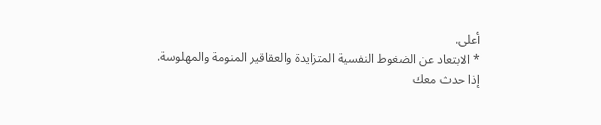أعلى.
* الابتعاد عن الضغوط النفسية المتزايدة والعقاقير المنومة والمهلوسة.
إذا حدث معك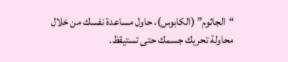“الجاثوم” (الكابوس)، حاول مساعدة نفسك من خلال محاولة تحريك جسمك حتى تستيقظ.